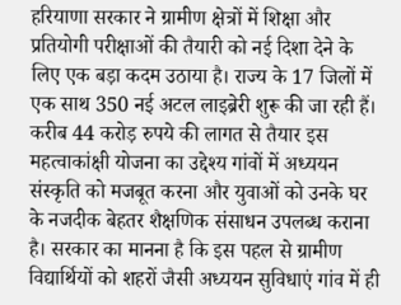हरियाणा सरकार ने ग्रामीण क्षेत्रों में शिक्षा और प्रतियोगी परीक्षाओं की तैयारी को नई दिशा देने के लिए एक बड़ा कदम उठाया है। राज्य के 17 जिलों में एक साथ 350 नई अटल लाइब्रेरी शुरू की जा रही हैं। करीब 44 करोड़ रुपये की लागत से तैयार इस महत्वाकांक्षी योजना का उद्देश्य गांवों में अध्ययन संस्कृति को मजबूत करना और युवाओं को उनके घर के नजदीक बेहतर शैक्षणिक संसाधन उपलब्ध कराना है। सरकार का मानना है कि इस पहल से ग्रामीण विद्यार्थियों को शहरों जैसी अध्ययन सुविधाएं गांव में ही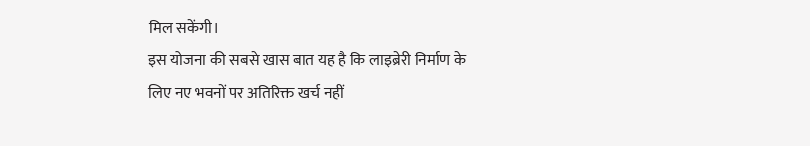मिल सकेंगी।
इस योजना की सबसे खास बात यह है कि लाइब्रेरी निर्माण के लिए नए भवनों पर अतिरिक्त खर्च नहीं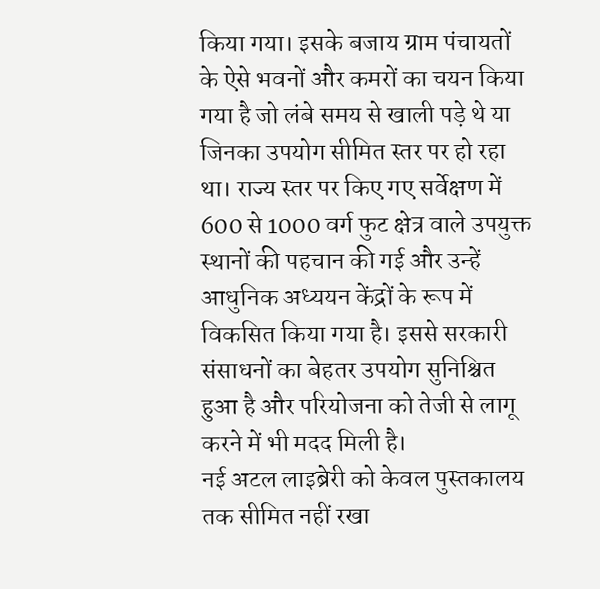किया गया। इसके बजाय ग्राम पंचायतों के ऐसे भवनों और कमरों का चयन किया गया है जो लंबे समय से खाली पड़े थे या जिनका उपयोग सीमित स्तर पर हो रहा था। राज्य स्तर पर किए गए सर्वेक्षण में 600 से 1000 वर्ग फुट क्षेत्र वाले उपयुक्त स्थानों की पहचान की गई और उन्हें आधुनिक अध्ययन केंद्रों के रूप में विकसित किया गया है। इससे सरकारी संसाधनों का बेहतर उपयोग सुनिश्चित हुआ है और परियोजना को तेजी से लागू करने में भी मदद मिली है।
नई अटल लाइब्रेरी को केवल पुस्तकालय तक सीमित नहीं रखा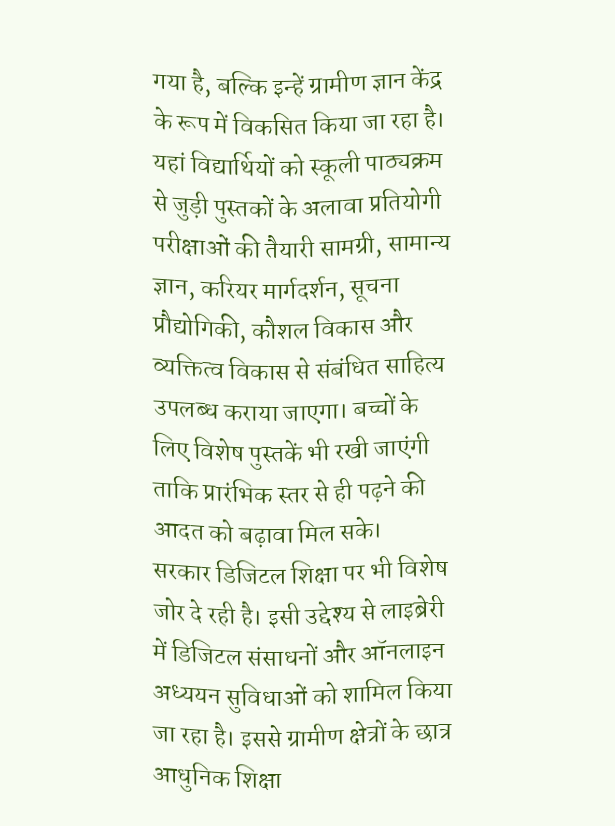गया है, बल्कि इन्हें ग्रामीण ज्ञान केंद्र के रूप में विकसित किया जा रहा है। यहां विद्यार्थियों को स्कूली पाठ्यक्रम से जुड़ी पुस्तकों के अलावा प्रतियोगी परीक्षाओं की तैयारी सामग्री, सामान्य ज्ञान, करियर मार्गदर्शन, सूचना प्रौद्योगिकी, कौशल विकास और व्यक्तित्व विकास से संबंधित साहित्य उपलब्ध कराया जाएगा। बच्चों के लिए विशेष पुस्तकें भी रखी जाएंगी ताकि प्रारंभिक स्तर से ही पढ़ने की आदत को बढ़ावा मिल सके।
सरकार डिजिटल शिक्षा पर भी विशेष जोर दे रही है। इसी उद्देश्य से लाइब्रेरी में डिजिटल संसाधनों और ऑनलाइन अध्ययन सुविधाओं को शामिल किया जा रहा है। इससे ग्रामीण क्षेत्रों के छात्र आधुनिक शिक्षा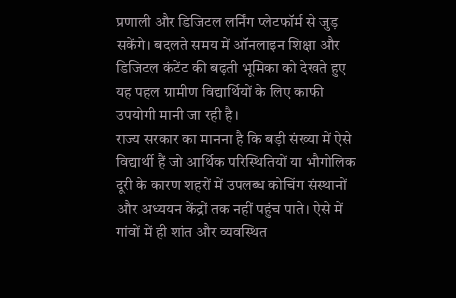प्रणाली और डिजिटल लर्निंग प्लेटफॉर्म से जुड़ सकेंगे। बदलते समय में ऑनलाइन शिक्षा और डिजिटल कंटेंट की बढ़ती भूमिका को देखते हुए यह पहल ग्रामीण विद्यार्थियों के लिए काफी उपयोगी मानी जा रही है।
राज्य सरकार का मानना है कि बड़ी संख्या में ऐसे विद्यार्थी हैं जो आर्थिक परिस्थितियों या भौगोलिक दूरी के कारण शहरों में उपलब्ध कोचिंग संस्थानों और अध्ययन केंद्रों तक नहीं पहुंच पाते। ऐसे में गांवों में ही शांत और व्यवस्थित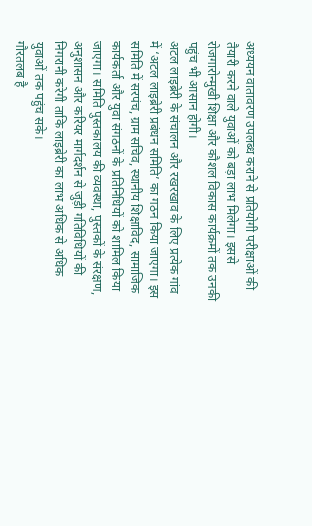अध्ययन वातावरण उपलब्ध कराने से प्रतियोगी परीक्षाओं की तैयारी करने वाले युवाओं को बड़ा लाभ मिलेगा। इससे रोजगारोन्मुखी शिक्षा और कौशल विकास कार्यक्रमों तक उनकी पहुंच भी आसान होगी।
अटल लाइब्रेरी के संचालन और रखरखाव के लिए प्रत्येक गांव में ‘अटल लाइब्रेरी प्रबंधन समिति’ का गठन किया जाएगा। इस समिति में सरपंच, ग्राम सचिव, स्थानीय शिक्षाविद, सामाजिक कार्यकर्ता और युवा संगठनों के प्रतिनिधियों को शामिल किया जाएगा। समिति पुस्तकालय की व्यवस्था, पुस्तकों के संरक्षण, अनुशासन और करियर मार्गदर्शन से जुड़ी गतिविधियों की निगरानी करेगी ताकि लाइब्रेरी का लाभ अधिक से अधिक युवाओं तक पहुंच सके।
गौरतलब है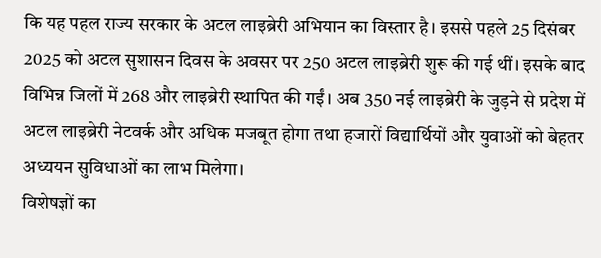कि यह पहल राज्य सरकार के अटल लाइब्रेरी अभियान का विस्तार है। इससे पहले 25 दिसंबर 2025 को अटल सुशासन दिवस के अवसर पर 250 अटल लाइब्रेरी शुरू की गई थीं। इसके बाद विभिन्न जिलों में 268 और लाइब्रेरी स्थापित की गईं। अब 350 नई लाइब्रेरी के जुड़ने से प्रदेश में अटल लाइब्रेरी नेटवर्क और अधिक मजबूत होगा तथा हजारों विद्यार्थियों और युवाओं को बेहतर अध्ययन सुविधाओं का लाभ मिलेगा।
विशेषज्ञों का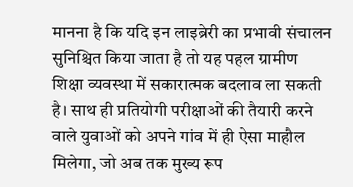मानना है कि यदि इन लाइब्रेरी का प्रभावी संचालन सुनिश्चित किया जाता है तो यह पहल ग्रामीण शिक्षा व्यवस्था में सकारात्मक बदलाव ला सकती है। साथ ही प्रतियोगी परीक्षाओं की तैयारी करने वाले युवाओं को अपने गांव में ही ऐसा माहौल मिलेगा, जो अब तक मुख्य रूप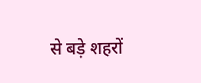से बड़े शहरों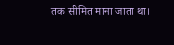तक सीमित माना जाता था।